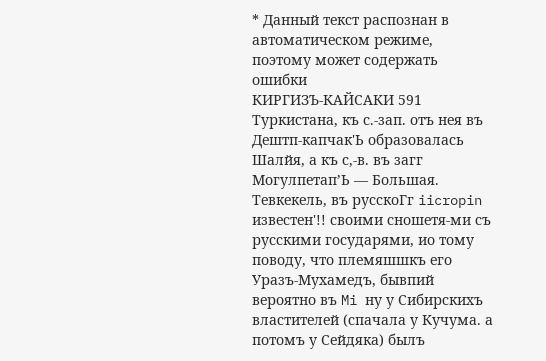* Данный текст распознан в автоматическом режиме, поэтому может содержать ошибки
КИРГИЗЪ-КАЙСАКИ 591 Туркистана, къ с.-зап. отъ нея въ Дештп-капчак'Ь образовалась Шалйя, а къ с,-в. въ загг Могулпетап’Ь — Большая. Тевкекель, въ русскоГг iicropin известен'!! своими сношетя-ми съ русскими государями, ио тому поводу, что племяшшкъ его Уразъ-Мухамедъ, бывпий вероятно въ Mi ну у Сибирскихъ властителей (спачала у Кучума. а потомъ у Сейдяка) былъ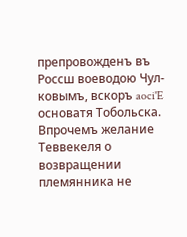препровожденъ въ Россш воеводою Чул-ковымъ, вскоръ aoci'E основатя Тобольска. Впрочемъ желание Теввекеля о возвращении племянника не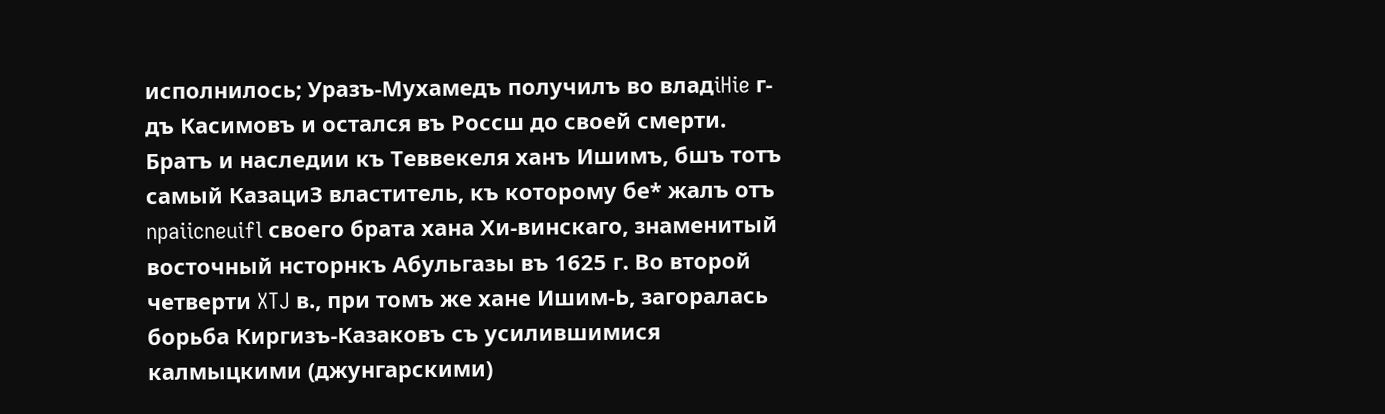исполнилось; Уразъ-Мухамедъ получилъ во владiHie г-дъ Касимовъ и остался въ Россш до своей смерти. Братъ и наследии къ Теввекеля ханъ Ишимъ, бшъ тотъ самый КазациЗ властитель, къ которому бе* жалъ отъ npaiicneuifl своего брата хана Хи-винскаго, знаменитый восточный нсторнкъ Абульгазы въ 1625 г. Во второй четверти XTJ в., при томъ же хане Ишим-Ь, загоралась борьба Киргизъ-Казаковъ съ усилившимися калмыцкими (джунгарскими)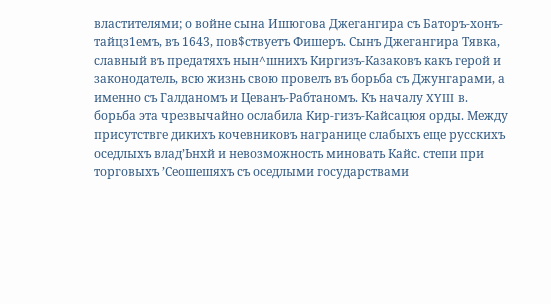властителями; о войне сына Ишюгова Джегангира съ Баторъ-хонъ-тайцз1емъ, въ 1643, пов$ствуетъ Фишеръ. Сынъ Джегангира Тявка, славный въ предатяхъ нын^шнихъ Киргизъ-Казаковъ какъ герой и законодатель, всю жизнь свою провелъ въ борьба съ Джунгарами, а именно съ Галданомъ и Цеванъ-Рабтаномъ. Къ началу XYIII в. борьба эта чрезвычайно ослабила Кир-гизъ-Кайсацюя орды. Между присутствге дикихъ кочевниковъ награнице слабыхъ еще русскихъ оседлыхъ влад’Ьнхй и невозможность миновать Кайс. степи при торговыхъ ’Сеошешяхъ съ оседлыми государствами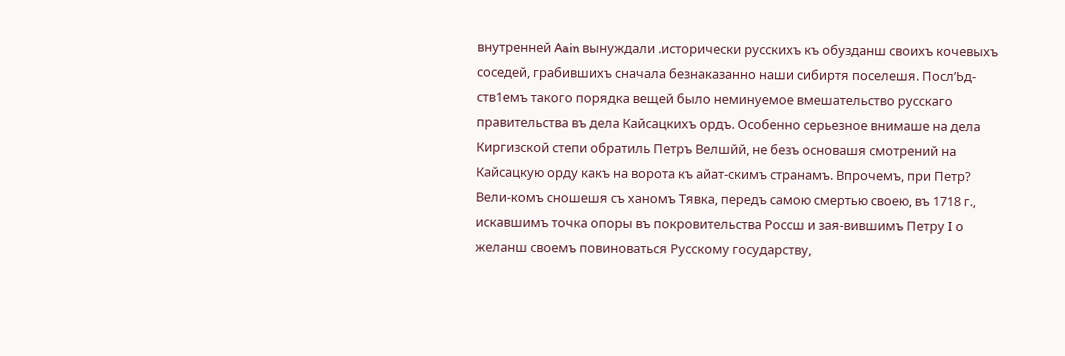внутренней Aain вынуждали .исторически русскихъ къ обузданш своихъ кочевыхъ соседей, грабившихъ сначала безнаказанно наши сибиртя поселешя. Посл’Ьд-ств1емъ такого порядка вещей было неминуемое вмешательство русскаго правительства въ дела Кайсацкихъ ордъ. Особенно серьезное внимаше на дела Киргизской степи обратиль Петръ Велшйй, не безъ основашя смотрений на Кайсацкую орду какъ на ворота къ айат-скимъ странамъ. Впрочемъ, при Петр? Вели-комъ сношешя съ ханомъ Тявка, передъ самою смертью своею, въ 1718 г., искавшимъ точка опоры въ покровительства Россш и зая-вившимъ Петру I о желанш своемъ повиноваться Русскому государству,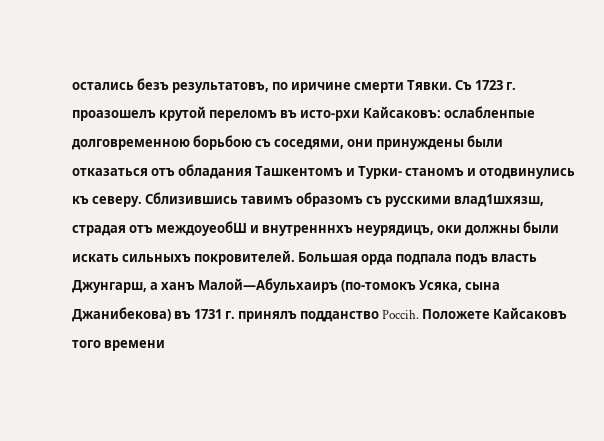остались безъ результатовъ, по иричине смерти Тявки. Съ 1723 г. проазошелъ крутой переломъ въ исто-рхи Кайсаковъ: ослабленпые долговременною борьбою съ соседями, они принуждены были отказаться отъ обладания Ташкентомъ и Турки- станомъ и отодвинулись къ северу. Сблизившись тавимъ образомъ съ русскими влад1шхязш, страдая отъ междоуеобШ и внутренннхъ неурядицъ, оки должны были искать сильныхъ покровителей. Большая орда подпала подъ власть Джунгарш, а ханъ Малой—Абульхаиръ (по-томокъ Усяка, сына Джанибекова) въ 1731 г. принялъ подданство Poccih. Положете Кайсаковъ того времени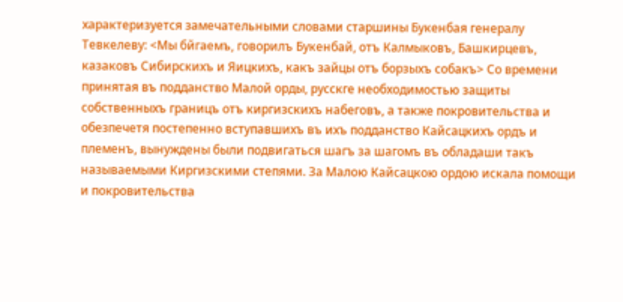характеризуется замечательными словами старшины Букенбая генералу Тевкелеву: <Мы бйгаемъ, говорилъ Букенбай, отъ Калмыковъ, Башкирцевъ, казаковъ Сибирскихъ и Яицкихъ, какъ зайцы отъ борзыхъ собакъ> Со времени принятая въ подданство Малой орды, русскге необходимостью защиты собственныхъ границъ отъ киргизскихъ набеговъ, а также покровительства и обезпечетя постепенно вступавшихъ въ ихъ подданство Кайсацкихъ ордъ и племенъ, вынуждены были подвигаться шагъ за шагомъ въ обладаши такъ называемыми Киргизскими степями. За Малою Кайсацкою ордою искала помощи и покровительства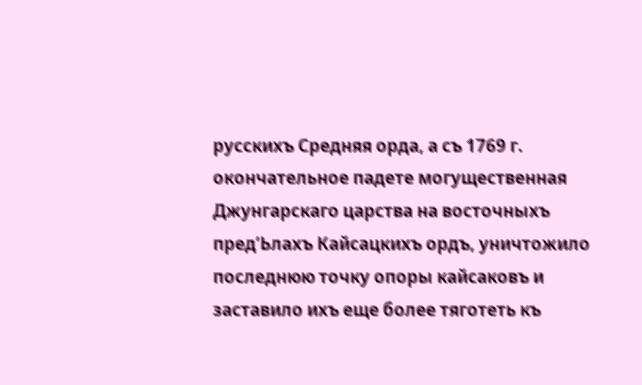русскихъ Средняя орда, а съ 1769 г. окончательное падете могущественная Джунгарскаго царства на восточныхъ пред’Ьлахъ Кайсацкихъ ордъ, уничтожило последнюю точку опоры кайсаковъ и заставило ихъ еще более тяготеть къ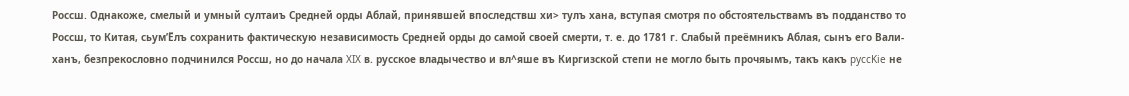Россш. Однакоже, смелый и умный султаиъ Средней орды Аблай, принявшей впоследствш хи> тулъ хана, вступая смотря по обстоятельствамъ въ подданство то Россш, то Китая, сьум’Ёлъ сохранить фактическую независимость Средней орды до самой своей смерти, т. е. до 1781 г. Слабый преёмникъ Аблая, сынъ его Вали-ханъ, безпрекословно подчинился Россш, но до начала XIX в. русское владычество и вл^яше въ Киргизской степи не могло быть прочяымъ, такъ какъ pyccKie не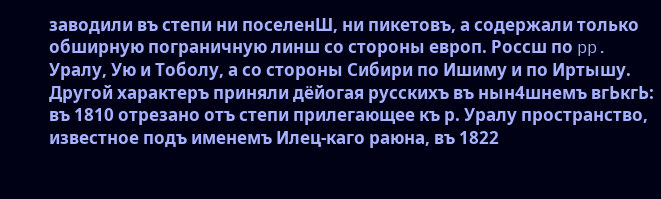заводили въ степи ни поселенШ, ни пикетовъ, а содержали только обширную пограничную линш со стороны европ. Россш по pp. Уралу, Ую и Тоболу, а со стороны Сибири по Ишиму и по Иртышу. Другой характеръ приняли дёйогая русскихъ въ нын4шнемъ вгЬкгЬ: въ 1810 отрезано отъ степи прилегающее къ р. Уралу пространство, известное подъ именемъ Илец-каго раюна, въ 1822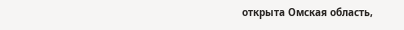открыта Омская область,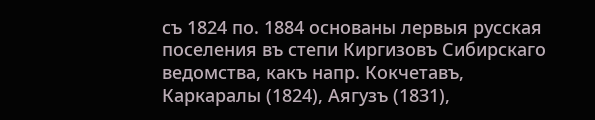съ 1824 по. 1884 основаны лервыя русская поселения въ степи Киргизовъ Сибирскаго ведомства, какъ напр. Кокчетавъ, Каркаралы (1824), Аягузъ (1831),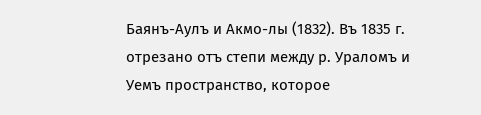Баянъ-Аулъ и Акмо-лы (1832). Въ 1835 г. отрезано отъ степи между р. Ураломъ и Уемъ пространство, которое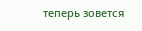теперь зовется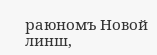раюномъ Новой линш,